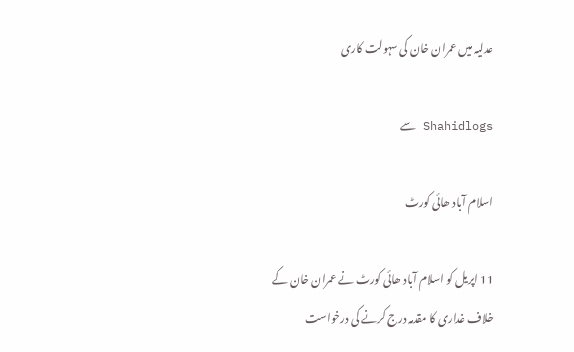عدلیہ میں عمران خان کی سہولت کاری

Shahidlogs سے

اسلام آباد ھائی کورٹ

11 اپریل کو اسلام آباد ھائی کورٹ نے عمران خان کے خلاف غداری کا مقدمہ درج کرنے کی درخواست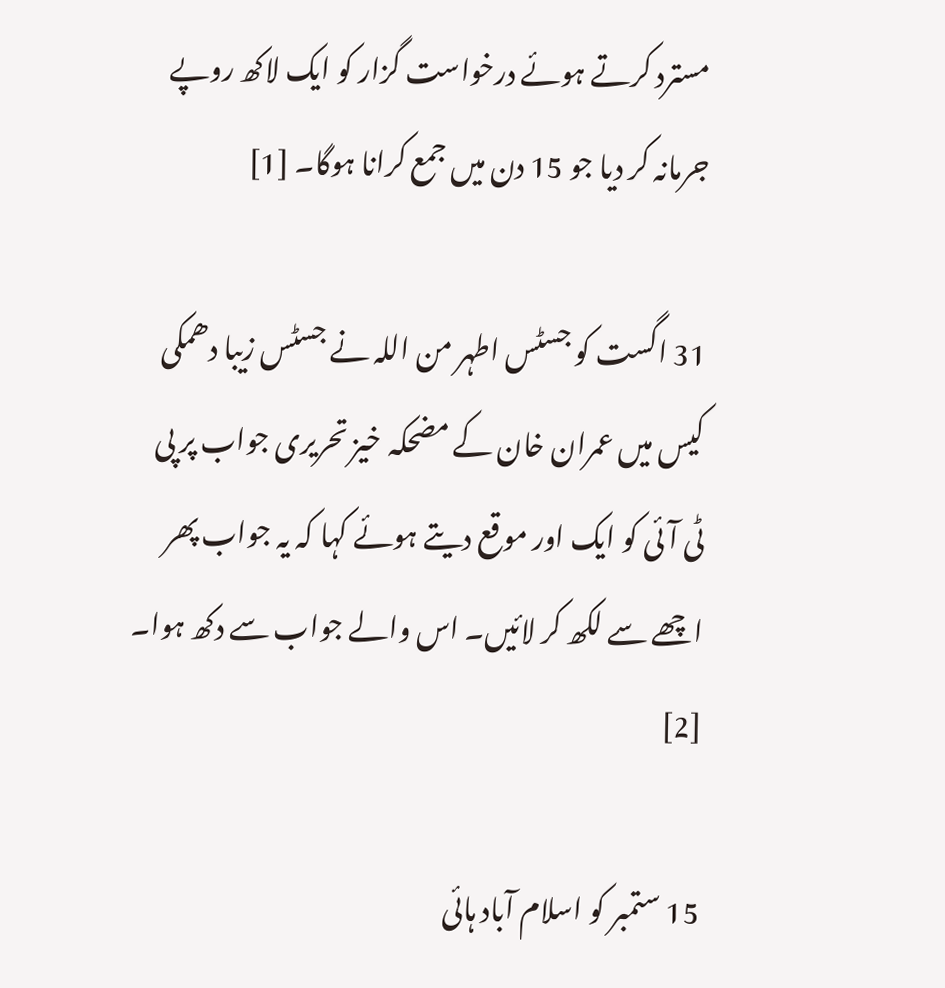مسترد کرتے ہوئے درخواست گزار کو ایک لاکھ روپے جرمانہ کر دیا جو 15 دن میں جمع کرانا ہوگا۔ [1]

31 اگست کو جسٹس اطہر من اللہ نے جسٹس زیبا دھمکی کیس میں عمران خان کے مضحکہ خیز تحریری جواب پر پی ٹی آئی کو ایک اور موقع دیتے ہوئے کہا کہ یہ جواب پھر اچھے سے لکھ کر لائیں۔ اس والے جواب سے دکھ ہوا۔ [2]

15 ستمبر کو اسلام آباد ہائی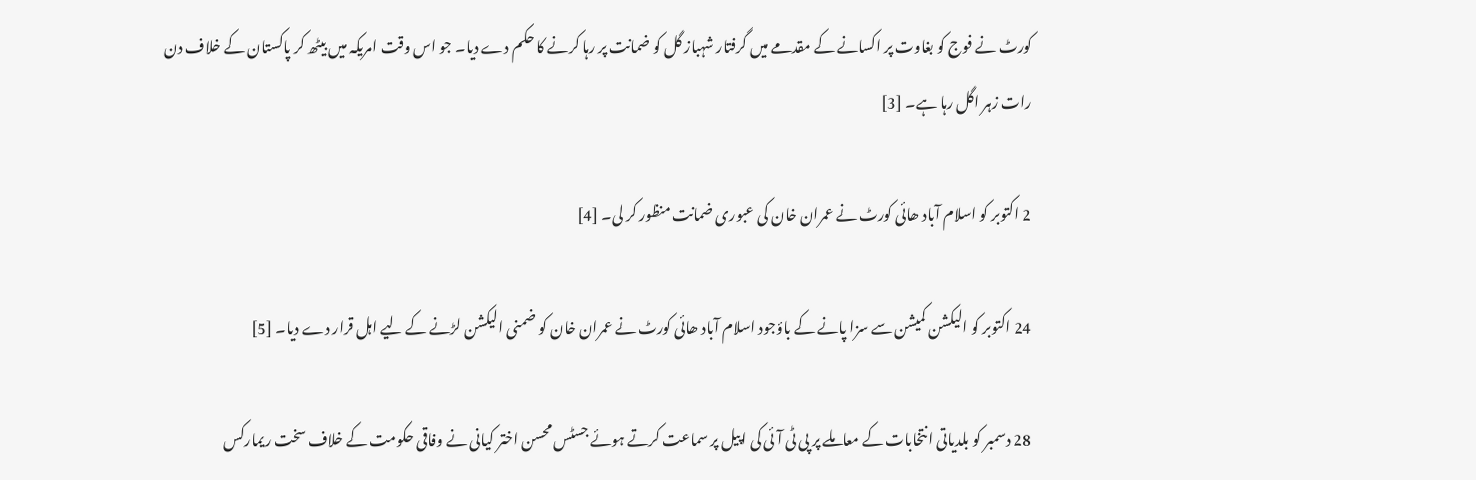کورٹ نے فوج کو بغاوت پر اکسانے کے مقدمے میں گرفتار شہباز گل کو ضمانت پر رہا کرنے کا حکم دے دیا۔ جو اس وقت امریکہ میں بیٹھ کر پاکستان کے خلاف دن رات زہر اگل رہا ہے۔ [3]

2 اکتوبر کو اسلام آباد ھائی کورٹ نے عمران خان کی عبوری ضمانت منظور کر لی۔ [4]

24 اکتوبر کو الیکشن کمیشن سے سزا پانے کے باؤجود اسلام آباد ھائی کورٹ نے عمران خان کو ضمنی الیکشن لڑنے کے لیے اہل قرار دے دیا۔ [5]

28 دسمبر کو بلدیاتی انتخابات کے معاملے پر پی ٹی آئی کی اپیل پر سماعت کرتے ہوئے جسٹس محسن اختر کیانی نے وفاقی حکومت کے خلاف سخت ریمارکس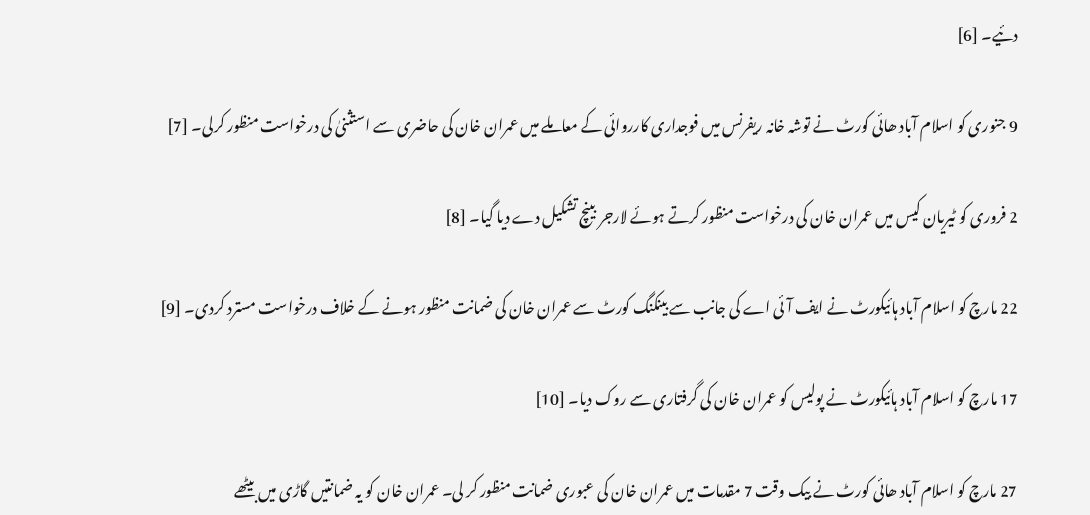دئیے۔ [6]

9 جنوری کو اسلام آباد ھائی کورٹ نے توشہ خانہ ریفرنس میں فوجداری کارروائی کے معاملے میں عمران خان کی حاضری سے استثنیٰ کی درخواست منظور کرلی۔ [7]

2 فروری کو ٹیریان کیس میں عمران خان کی درخواست منظور کرتے ہوئے لارجر بینچ تشکیل دے دیا گیا۔ [8]

22 مارچ کو اسلام آباد ہائیکورٹ نے ایف آئی اے کی جانب سے بینکنگ کورٹ سے عمران خان کی ضمانت منظور ہونے کے خلاف درخواست مسترد کردی۔ [9]

17 مارچ کو اسلام آباد ہائیکورٹ نے پولیس کو عمران خان کی گرفتاری سے روک دیا۔ [10]

27 مارچ کو اسلام آباد ھائی کورٹ نے بیک وقت 7 مقدمات میں عمران خان کی عبوری ضمانت منظور کر لی۔ عمران خان کو یہ ضمانتیں گاڑی میں بیٹھے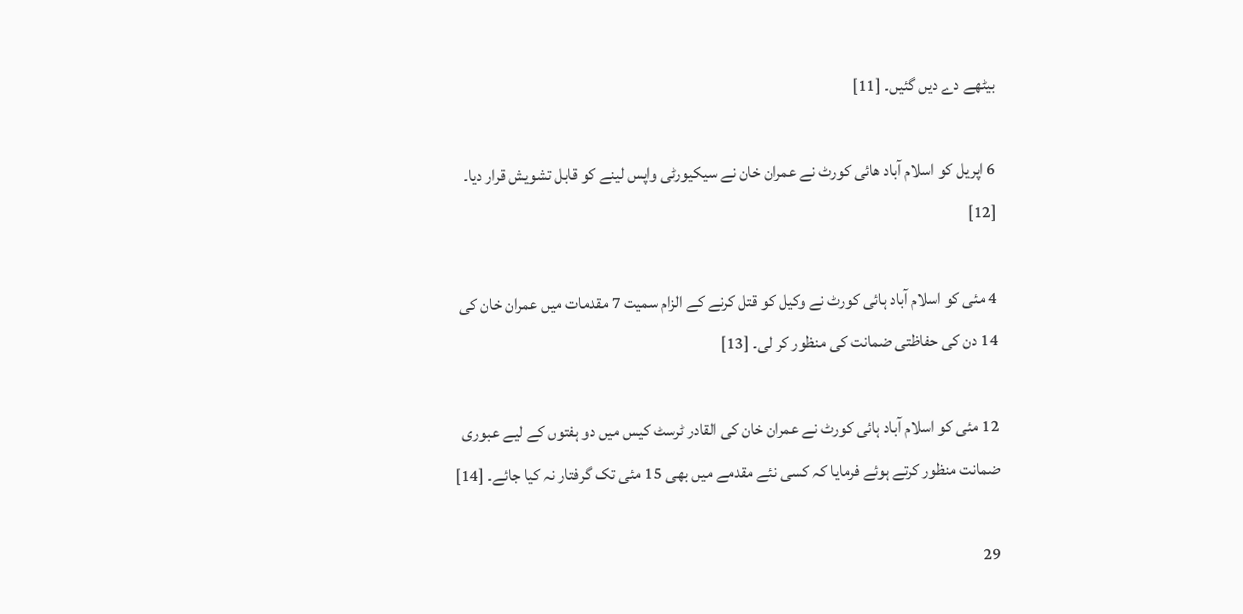بیٹھے دے دیں گئیں۔ [11]

6 اپریل کو اسلام آباد ھائی کورٹ نے عمران خان نے سیکیورٹی واپس لینے کو قابل تشویش قرار دیا۔ [12]

4 مئی کو اسلام آباد ہائی کورٹ نے وکیل کو قتل کرنے کے الزام سمیت 7 مقدمات میں عمران خان کی 14 دن کی حفاظتی ضمانت کی منظور کر لی۔ [13]

12 مئی کو اسلام آباد ہائی کورٹ نے عمران خان کی القادر ٹرسٹ کیس میں دو ہفتوں کے لیے عبوری ضمانت منظور کرتے ہوئے فرمایا کہ کسی نئے مقدمے میں بھی 15 مئی تک گرفتار نہ کیا جائے۔ [14]

29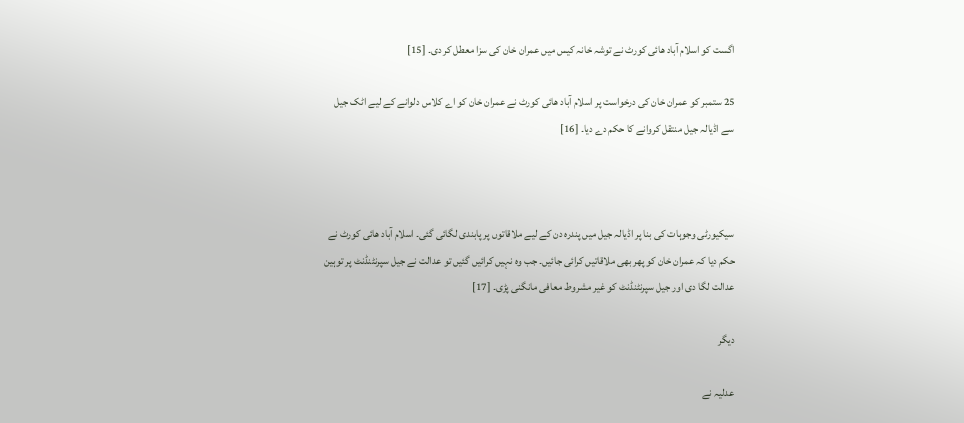اگست کو اسلام آباد ھائی کورٹ نے توشہ خانہ کیس میں عمران خان کی سزا معطل کر دی۔ [15]

25 ستمبر کو عمران خان کی درخواست پر اسلام آباد ھائی کورٹ نے عمران خان کو اے کلاس دلوانے کے لیے اٹک جیل سے اڈیالہ جیل منتقل کروانے کا حکم دے دیا۔ [16]



سیکیورٹی وجوہات کی بنا پر اڈیالہ جیل میں پندرہ دن کے لیے ملاقاتوں پر پابندی لگائی گئی۔ اسلام آباد ھائی کورٹ نے حکم دیا کہ عمران خان کو پھر بھی ملاقاتیں کرائی جائیں۔ جب وہ نہیں کرائیں گئیں تو عدالت نے جیل سپرنٹنڈنٹ پر توہین عدالت لگا دی اور جیل سپرنٹنڈنٹ کو غیر مشروط معافی مانگنی پڑی۔ [17]

دیگر

عدلیہ نے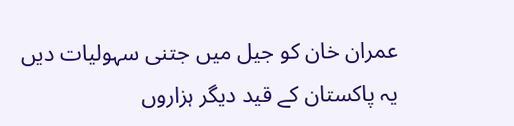عمران خان کو جیل میں جتنی سہولیات دیں یہ پاکستان کے قید دیگر ہزاروں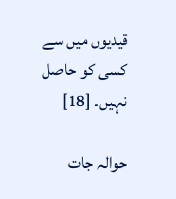قیدیوں میں سے کسی کو حاصل نہیں۔ [18]

حوالہ جات